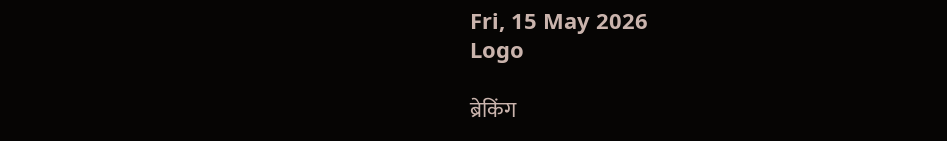Fri, 15 May 2026
Logo

ब्रेकिंग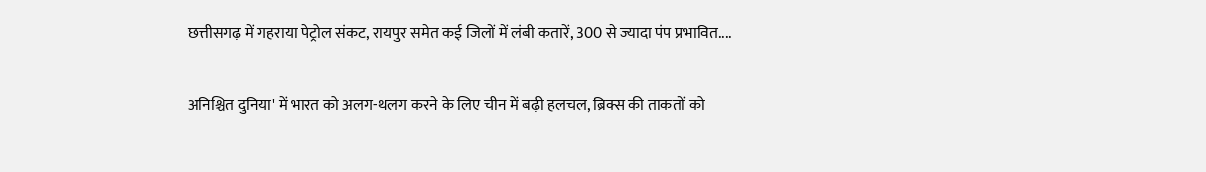छत्तीसगढ़ में गहराया पेट्रोल संकट, रायपुर समेत कई जिलों में लंबी कतारें, 300 से ज्यादा पंप प्रभावित....

अनिश्चित दुनिया' में भारत को अलग-थलग करने के लिए चीन में बढ़ी हलचल, ब्रिक्स की ताकतों को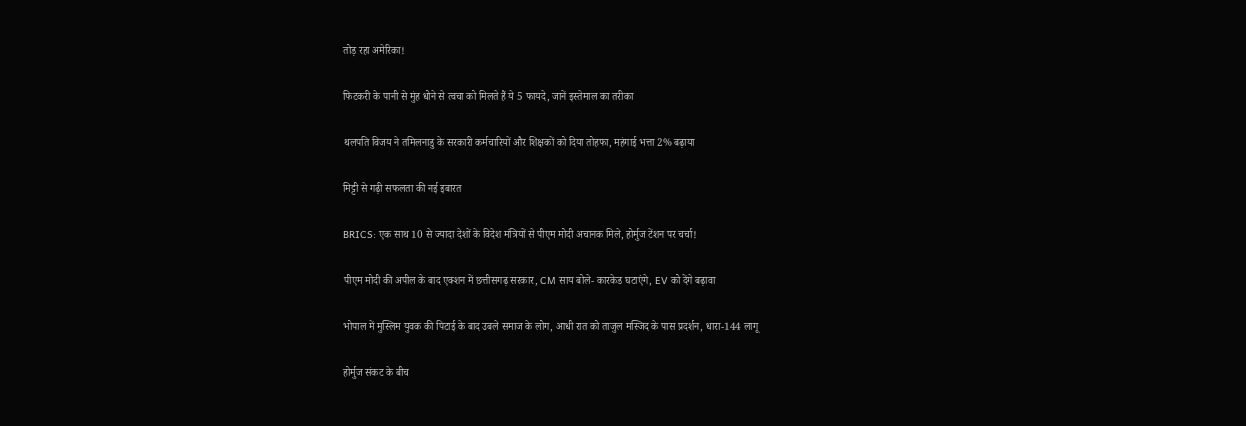तोड़ रहा अमेरिका!

फिटकरी के पानी से मुंह धोने से त्वचा को मिलते हैं ये 5 फायदे, जानें इस्तेमाल का तरीका

थलपति विजय ने तमिलनाडु के सरकारी कर्मचारियों और शिक्षकों को दिया तोहफा, महंगाई भत्ता 2% बढ़ाया

मिट्टी से गढ़ी सफलता की नई इबारत

BRICS: एक साथ 10 से ज्यादा देशों के विदेश मंत्रियों से पीएम मोदी अचानक मिले, होर्मुज टेंशन पर चर्चा!

पीएम मोदी की अपील के बाद एक्शन में छत्तीसगढ़ सरकार, CM साय बोले- कारकेड घटाएंगे, EV को देंगे बढ़ावा

भोपाल में मुस्लिम युवक की पिटाई के बाद उबले समाज के लोग, आधी रात को ताजुल मस्जिद के पास प्रदर्शन, धारा-144 लागू

होर्मुज संकट के बीच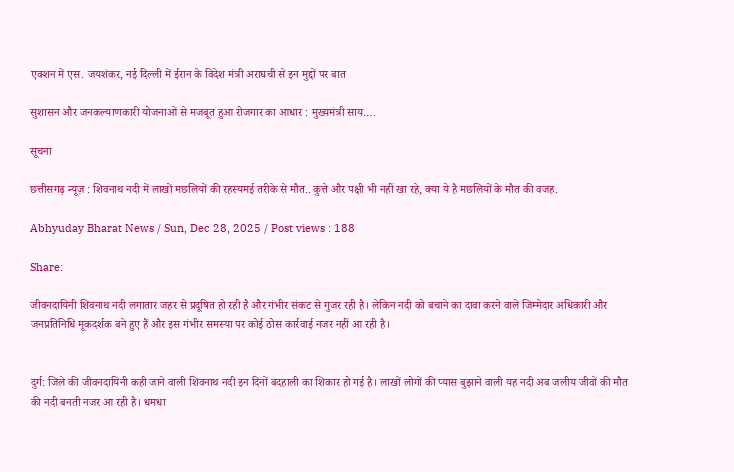एक्शन में एस. जयशंकर, नई दिल्ली में ईरान के विदेश मंत्री अराघची से इन मुद्दों पर बात

सुशासन और जनकल्याणकारी योजनाओं से मजबूत हुआ रोजगार का आधार : मुख्यमंत्री साय….

सूचना

छत्तीसगढ़ न्यूज़ : शिवनाथ नदी में लाखों मछलियों की रहस्यमई तरीके से मौत.. कुत्ते और पक्षी भी नहीं खा रहे, क्या ये है मछलियों के मौत की वजह.

Abhyuday Bharat News / Sun, Dec 28, 2025 / Post views : 188

Share:

जीवनदायिनी शिवनाथ नदी लगातार जहर से प्रदूषित हो रही है और गंभीर संकट से गुजर रही है। लेकिन नदी को बचाने का दावा करने वाले जिम्मेदार अधिकारी और जनप्रतिनिधि मूकदर्शक बने हुए हैं और इस गंभीर समस्या पर कोई ठोस कार्रवाई नजर नहीं आ रही है।


दुर्ग: जिले की जीवनदायिनी कही जाने वाली शिवनाथ नदी इन दिनों बदहाली का शिकार हो गई है। लाखों लोगों की प्यास बुझाने वाली यह नदी अब जलीय जीवों की मौत की नदी बनती नजर आ रही है। धमधा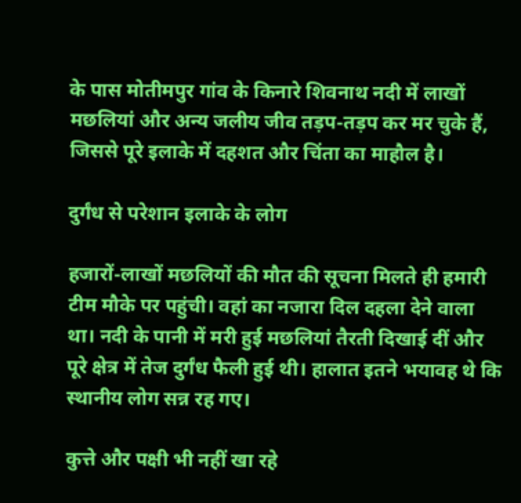के पास मोतीमपुर गांव के किनारे शिवनाथ नदी में लाखों मछलियां और अन्य जलीय जीव तड़प-तड़प कर मर चुके हैं, जिससे पूरे इलाके में दहशत और चिंता का माहौल है।

दुर्गंध से परेशान इलाके के लोग

हजारों-लाखों मछलियों की मौत की सूचना मिलते ही हमारी टीम मौके पर पहुंची। वहां का नजारा दिल दहला देने वाला था। नदी के पानी में मरी हुई मछलियां तैरती दिखाई दीं और पूरे क्षेत्र में तेज दुर्गंध फैली हुई थी। हालात इतने भयावह थे कि स्थानीय लोग सन्न रह गए।

कुत्ते और पक्षी भी नहीं खा रहे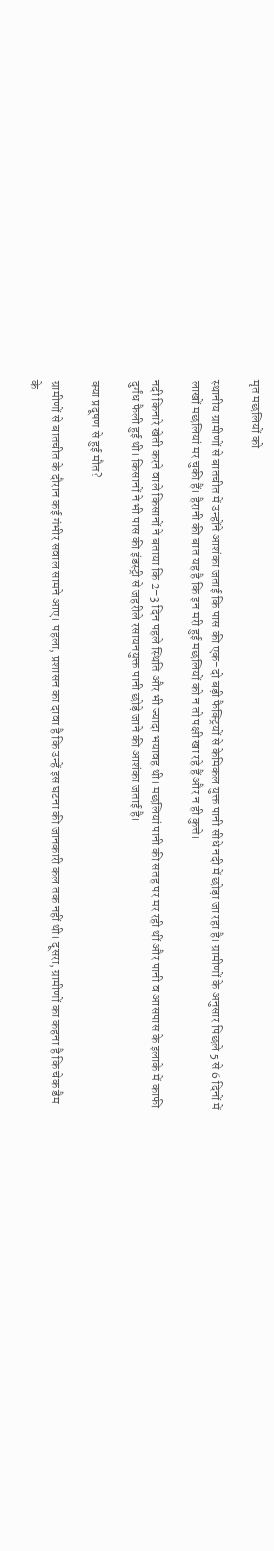मृत मछलियों को

स्थानीय ग्रामीणों से बातचीत में उन्होंने आशंका जताई कि पास की एक-दो बड़ी फैक्ट्रियों से केमिकल युक्त पानी सीधे नदी में छोड़ा जा रहा है। ग्रामीणों के अनुसार पिछले 5 से 6 दिनों में लाखों मछलियां मर चुकी हैं। हैरानी की बात यह है कि इन मरी हुई मछलियों को न तो पक्षी खा रहे हैं और न ही कुत्ते।

नदी किनारे खेती करने वाले किसानों ने बताया कि 2–3 दिन पहले स्थिति और भी ज्यादा भयावह थी। मछलियां पानी की सतह पर मर रही थीं और पानी व आसपास के इलाके में काफी दुर्गंध फैली हुई थी। किसानों ने भी पास की इंडस्ट्री से जहरीले रसायनयुक्त पानी छोड़े जाने की आशंका जताई है।

क्या प्रदूषण से हुई मौत?

ग्रामीणों से बातचीत के दौरान कई गंभीर सवाल सामने आए। पहला, प्रशासन का दावा है कि उन्हें इस घटना की जानकारी कल तक नहीं थी। दूसरा, ग्रामीणों का कहना है कि चेक डैम के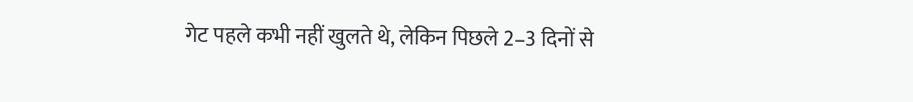गेट पहले कभी नहीं खुलते थे, लेकिन पिछले 2–3 दिनों से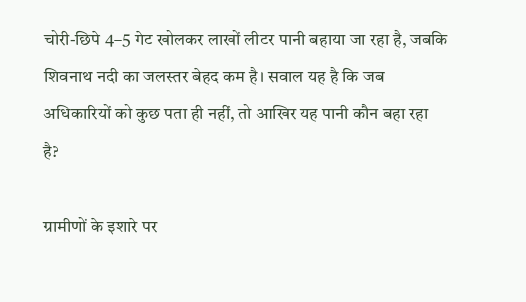चोरी-छिपे 4–5 गेट खोलकर लाखों लीटर पानी बहाया जा रहा है, जबकि शिवनाथ नदी का जलस्तर बेहद कम है। सवाल यह है कि जब अधिकारियों को कुछ पता ही नहीं, तो आखिर यह पानी कौन बहा रहा है?

ग्रामीणों के इशारे पर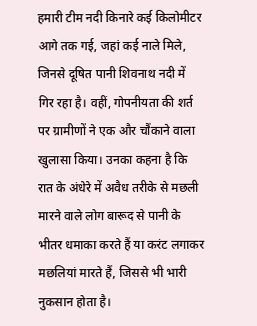हमारी टीम नदी किनारे कई किलोमीटर आगे तक गई, जहां कई नाले मिले, जिनसे दूषित पानी शिवनाथ नदी में गिर रहा है। वहीं, गोपनीयता की शर्त पर ग्रामीणों ने एक और चौंकाने वाला खुलासा किया। उनका कहना है कि रात के अंधेरे में अवैध तरीके से मछली मारने वाले लोग बारूद से पानी के भीतर धमाका करते हैं या करंट लगाकर मछलियां मारते हैं, जिससे भी भारी नुकसान होता है।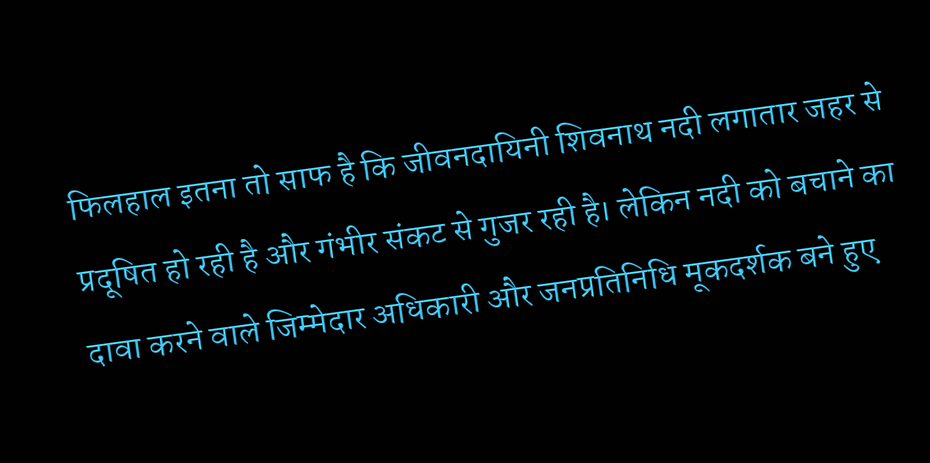फिलहाल इतना तो साफ है कि जीवनदायिनी शिवनाथ नदी लगातार जहर से प्रदूषित हो रही है और गंभीर संकट से गुजर रही है। लेकिन नदी को बचाने का दावा करने वाले जिम्मेदार अधिकारी और जनप्रतिनिधि मूकदर्शक बने हुए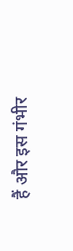हैं और इस गंभीर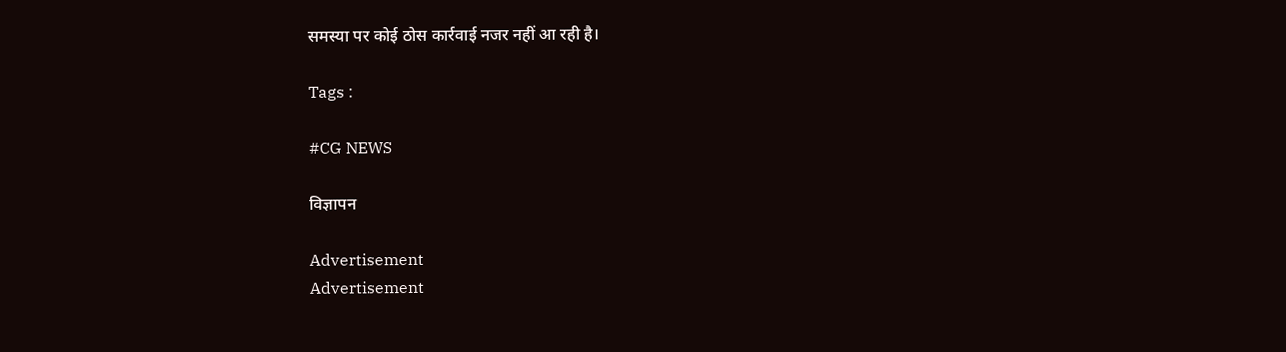समस्या पर कोई ठोस कार्रवाई नजर नहीं आ रही है।

Tags :

#CG NEWS

विज्ञापन

Advertisement
Advertisement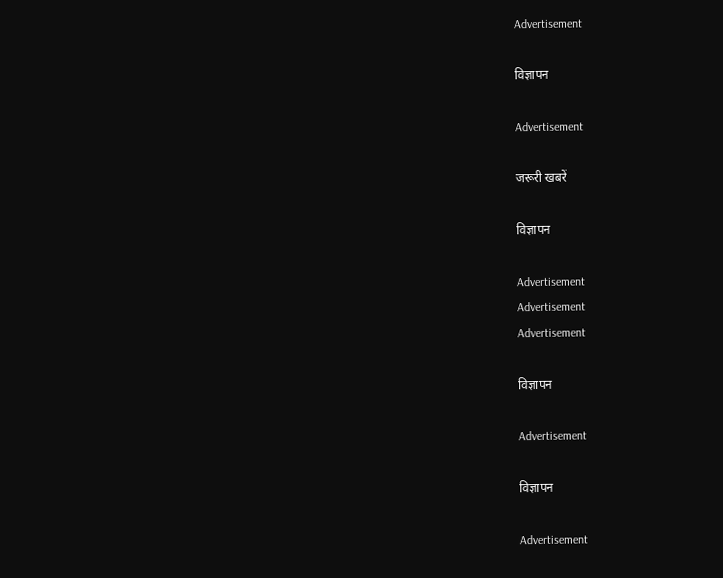Advertisement

विज्ञापन

Advertisement

जरूरी खबरें

विज्ञापन

Advertisement
Advertisement
Advertisement

विज्ञापन

Advertisement

विज्ञापन

Advertisement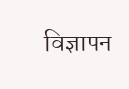विज्ञापन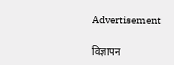Advertisement

विज्ञापन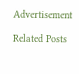Advertisement

Related Posts